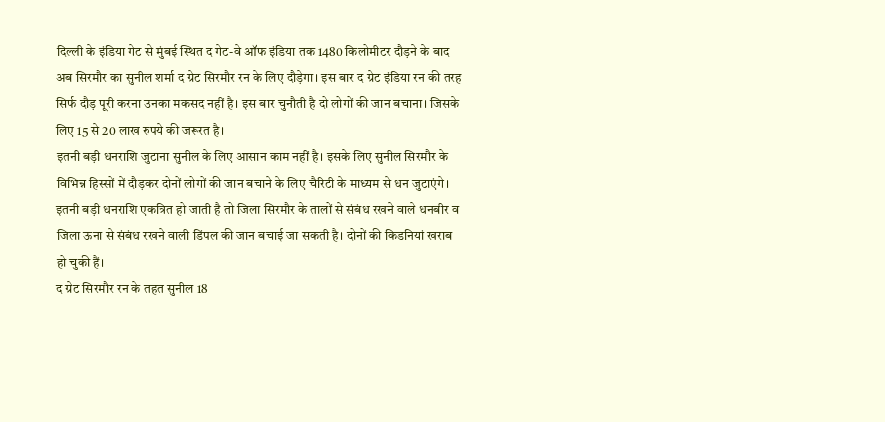दिल्ली के इंडिया गेट से मुंबई स्थित द गेट-वे ऑफ इंडिया तक 1480 किलोमीटर दौड़ने के बाद अब सिरमौर का सुनील शर्मा द ग्रेट सिरमौर रन के लिए दौड़ेगा। इस बार द ग्रेट इंडिया रन की तरह सिर्फ दौड़ पूरी करना उनका मकसद नहीं है। इस बार चुनौती है दो लोगों की जान बचाना। जिसके लिए 15 से 20 लाख रुपये की जरूरत है।
इतनी बड़ी धनराशि जुटाना सुनील के लिए आसान काम नहीं है। इसके लिए सुनील सिरमौर के विभिन्न हिस्सों में दौड़कर दोनों लोगों की जान बचाने के लिए चैरिटी के माध्यम से धन जुटाएंगे। इतनी बड़ी धनराशि एकत्रित हो जाती है तो जिला सिरमौर के तालों से संबंध रखने वाले धनबीर व जिला ऊना से संबंध रखने वाली डिंपल की जान बचाई जा सकती है। दोनों की किडनियां खराब हो चुकी हैं।
द ग्रेट सिरमौर रन के तहत सुनील 18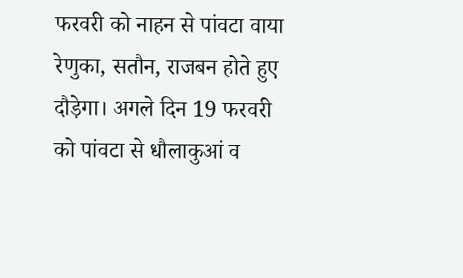फरवरी को नाहन से पांवटा वाया रेणुका, सतौन, राजबन होते हुए दौड़ेगा। अगले दिन 19 फरवरी को पांवटा से धौलाकुआं व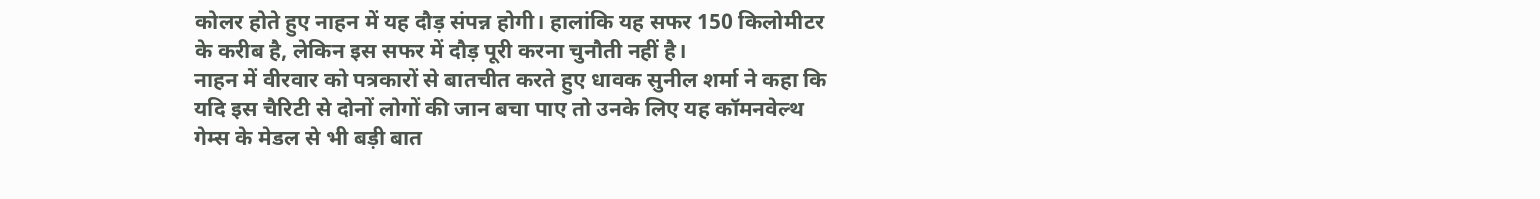कोलर होते हुए नाहन में यह दौड़ संपन्न होगी। हालांकि यह सफर 150 किलोमीटर के करीब है, लेकिन इस सफर में दौड़ पूरी करना चुनौती नहीं है।
नाहन में वीरवार को पत्रकारों से बातचीत करते हुए धावक सुनील शर्मा ने कहा कि यदि इस चैरिटी से दोनों लोगों की जान बचा पाए तो उनके लिए यह कॉमनवेल्थ गेम्स के मेडल से भी बड़ी बात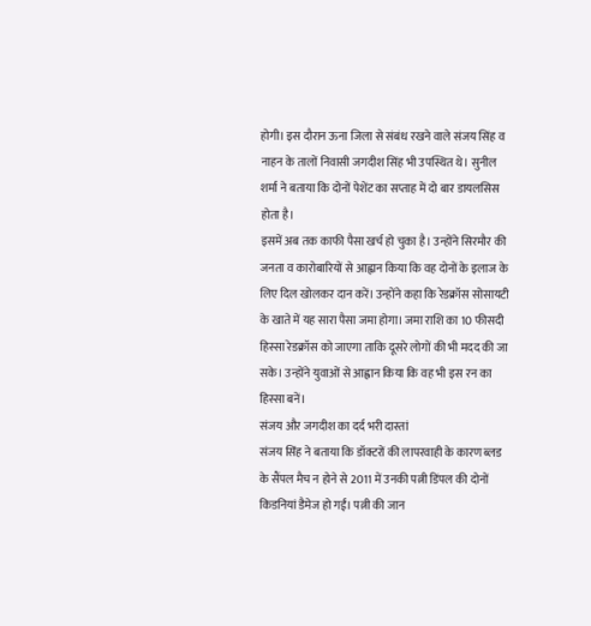होगी। इस दौरान ऊना जिला से संबंध रखने वाले संजय सिंह व नाहन के तालों निवासी जगदीश सिंह भी उपस्थित थे। सुनील शर्मा ने बताया कि दोनों पेशेंट का सप्ताह में दो बार डायलसिस होता है।
इसमें अब तक काफी पैसा खर्च हो चुका है। उन्होंने सिरमौर की जनता व कारोबारियों से आह्वान किया कि वह दोनों के इलाज के लिए दिल खोलकर दान करें। उन्होंने कहा कि रेडक्रॉस सोसायटी के खाते में यह सारा पैसा जमा होगा। जमा राशि का 10 फीसदी हिस्सा रेडक्रॉस को जाएगा ताकि दूसरे लोगों की भी मदद की जा सके। उन्होंने युवाओं से आह्वान किया कि वह भी इस रन का हिस्सा बनें।
संजय और जगदीश का दर्द भरी दास्तां
संजय सिंह ने बताया कि डॉक्टरों की लापरवाही के कारण ब्लड के सैंपल मैच न होने से 2011 में उनकी पत्नी डिंपल की दोनों किडनियां डैमेज हो गईं। पत्नी की जान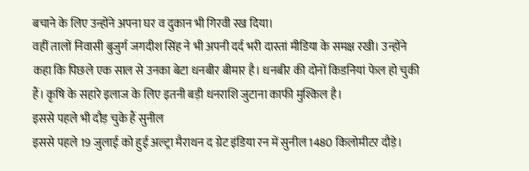बचाने के लिए उन्होंने अपना घर व दुकान भी गिरवी रख दिया।
वहीं तालों निवासी बुजुर्ग जगदीश सिंह ने भी अपनी दर्द भरी दास्तां मीडिया के समक्ष रखी। उन्होंने कहा कि पिछले एक साल से उनका बेटा धनबीर बीमार है। धनबीर की दोनों किडनियां फेल हो चुकी हैं। कृषि के सहारे इलाज के लिए इतनी बड़ी धनराशि जुटाना काफी मुश्किल है।
इससे पहले भी दौड़ चुके हैं सुनील
इससे पहले 19 जुलाई को हुई अल्ट्रा मैराथन द ग्रेट इंडिया रन में सुनील 1480 किलोमीटर दौड़े।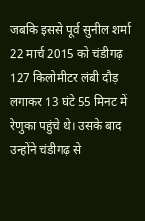जबकि इससे पूर्व सुनील शर्मा 22 मार्च 2015 को चंडीगढ़ 127 किलोमीटर लंबी दौड़ लगाकर 13 घंटे 55 मिनट में रेणुका पहुंचे थे। उसके बाद उन्होंने चंडीगढ़ से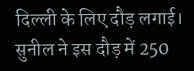दिल्ली के लिए दौड़ लगाई। सुनील ने इस दौड़ में 250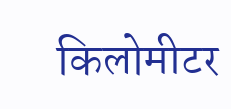किलोमीटर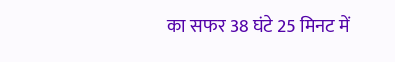का सफर 38 घंटे 25 मिनट में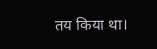तय किया था।